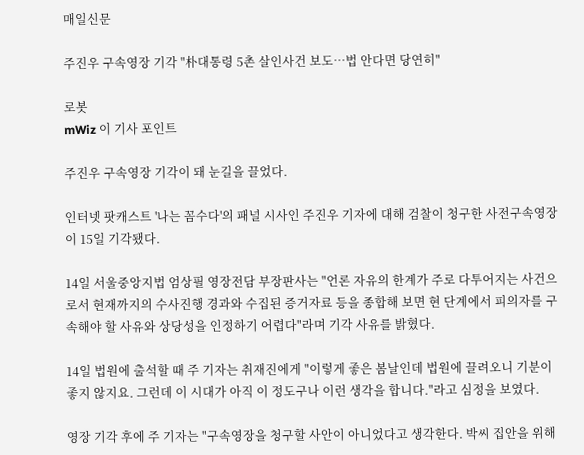매일신문

주진우 구속영장 기각 "朴대통령 5촌 살인사건 보도…법 안다면 당연히"

로봇
mWiz 이 기사 포인트

주진우 구속영장 기각이 돼 눈길을 끌었다.

인터넷 팟캐스트 '나는 꼼수다'의 패널 시사인 주진우 기자에 대해 검찰이 청구한 사전구속영장이 15일 기각됐다.

14일 서울중앙지법 엄상필 영장전담 부장판사는 "언론 자유의 한계가 주로 다투어지는 사건으로서 현재까지의 수사진행 경과와 수집된 증거자료 등을 종합해 보면 현 단계에서 피의자를 구속해야 할 사유와 상당성을 인정하기 어렵다"라며 기각 사유를 밝혔다.

14일 법원에 출석할 때 주 기자는 취재진에게 "이렇게 좋은 봄날인데 법원에 끌려오니 기분이 좋지 않지요. 그런데 이 시대가 아직 이 정도구나 이런 생각을 합니다."라고 심정을 보였다.

영장 기각 후에 주 기자는 "구속영장을 청구할 사안이 아니었다고 생각한다. 박씨 집안을 위해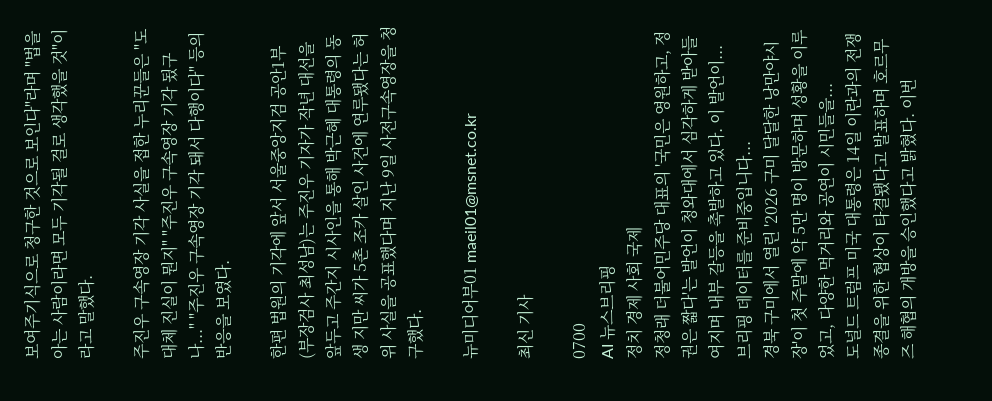보여주기식으로 청구한 것으로 보인다"라며 "법을 아는 사람이라면 모두 기각될 걸로 생각했을 것"이라고 말했다.

주진우 구속영장 기각 사실을 접한 누리꾼들은 "도대체 진실이 뭔지" "주진우 구속영장 기각 됬구나..." "주진우 구속영장 기각 돼서 다행이다" 등의 반응을 보였다.

한편 법원의 기각에 앞서 서울중앙지검 공안1부(부장검사 최성남)는 주진우 기자가 작년 대선을 앞두고 주간지 시사인을 통해 박근혜 대통령의 동생 지만 씨가 5촌 조카 살인 사건에 연루됐다는 허위 사실을 공표했다며 지난 9일 사전구속영장을 청구했다.

뉴미디어부01 maeil01@msnet.co.kr

최신 기사

0700
AI 뉴스브리핑
정치 경제 사회 국제
정청래 더불어민주당 대표의 '국민은 영원하고, 정권은 짧다'는 발언이 청와대에서 심각하게 받아들여지며 내부 갈등을 촉발하고 있다. 이 발언이...
브리핑 데이터를 준비중입니다...
경북 구미에서 열린 '2026 구미 달달한 낭만야시장'이 첫 주말에 약 5만 명이 방문하며 성황을 이루었고, 다양한 먹거리와 공연이 시민들을...
도널드 트럼프 미국 대통령은 14일 이란과의 전쟁 종결을 위한 협상이 타결됐다고 발표하며 호르무즈 해협의 개방을 승인했다고 밝혔다. 이번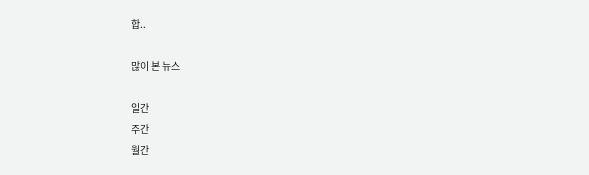합..

많이 본 뉴스

일간
주간
월간